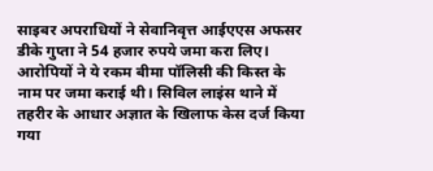साइबर अपराधियों ने सेवानिवृत्त आईएएस अफसर डीके गुप्ता ने 54 हजार रुपये जमा करा लिए। आरोपियों ने ये रकम बीमा पॉलिसी की किस्त के नाम पर जमा कराई थी। सिविल लाइंस थाने में तहरीर के आधार अज्ञात के खिलाफ केस दर्ज किया गया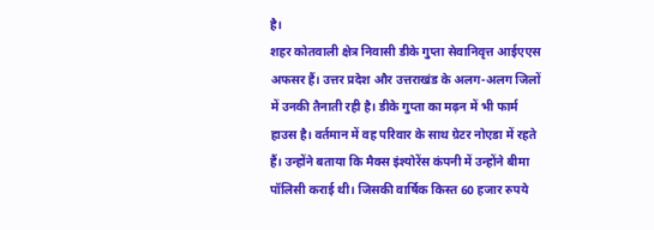है।
शहर कोतवाली क्षेत्र निवासी डीके गुप्ता सेवानिवृत्त आईएएस अफसर हैं। उत्तर प्रदेश और उत्तराखंड के अलग-अलग जिलों में उनकी तैनाती रही है। डीके गुप्ता का मढ़न में भी फार्म हाउस है। वर्तमान में वह परिवार के साथ ग्रेटर नोएडा में रहते हैं। उन्होंने बताया कि मैक्स इंश्योरेंस कंपनी में उन्होंने बीमा पॉलिसी कराई थी। जिसकी वार्षिक किस्त 60 हजार रुपये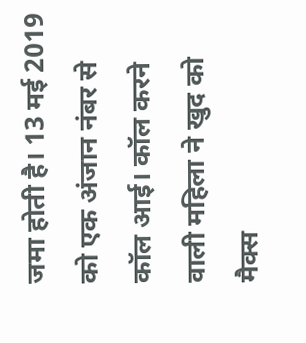जमा होती है। 13 मई 2019 को एक अंजान नंबर से कॉल आई। कॉल करने वाली महिला ने खुद को मैक्स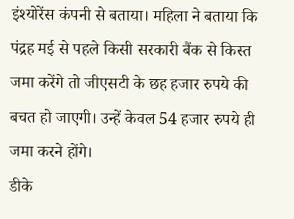इंश्योरेंस कंपनी से बताया। महिला ने बताया कि पंद्रह मई से पहले किसी सरकारी बैंक से किस्त जमा करेंगे तो जीएसटी के छह हजार रुपये की बचत हो जाएगी। उन्हें केवल 54 हजार रुपये ही जमा करने होंगे।
डीके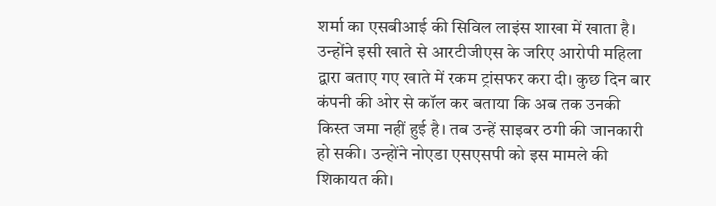शर्मा का एसबीआई की सिविल लाइंस शाखा में खाता है। उन्होंने इसी खाते से आरटीजीएस के जरिए आरोपी महिला द्वारा बताए गए खाते में रकम ट्रांसफर करा दी। कुछ दिन बार कंपनी की ओर से कॉल कर बताया कि अब तक उनकी किस्त जमा नहीं हुई है। तब उन्हें साइबर ठगी की जानकारी हो सकी। उन्होंने नोएडा एसएसपी को इस मामले की शिकायत की।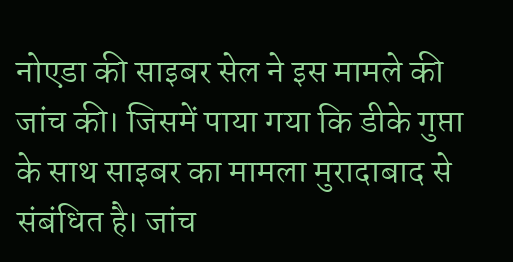नोएडा की साइबर सेल ने इस मामले की जांच की। जिसमें पाया गया कि डीके गुप्ता के साथ साइबर का मामला मुरादाबाद से संबंधित है। जांच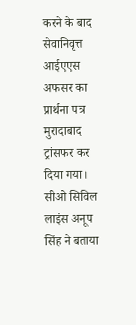करने के बाद सेवानिवृत्त आईएएस अफसर का प्रार्थना पत्र मुरादाबाद ट्रांसफर कर दिया गया। सीओ सिविल लाइंस अनूप सिंह ने बताया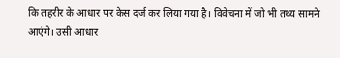कि तहरीर के आधार पर केस दर्ज कर लिया गया है। विवेचना में जो भी तथ्य सामने आएंगे। उसी आधार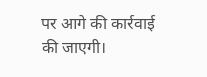पर आगे की कार्रवाई की जाएगी।